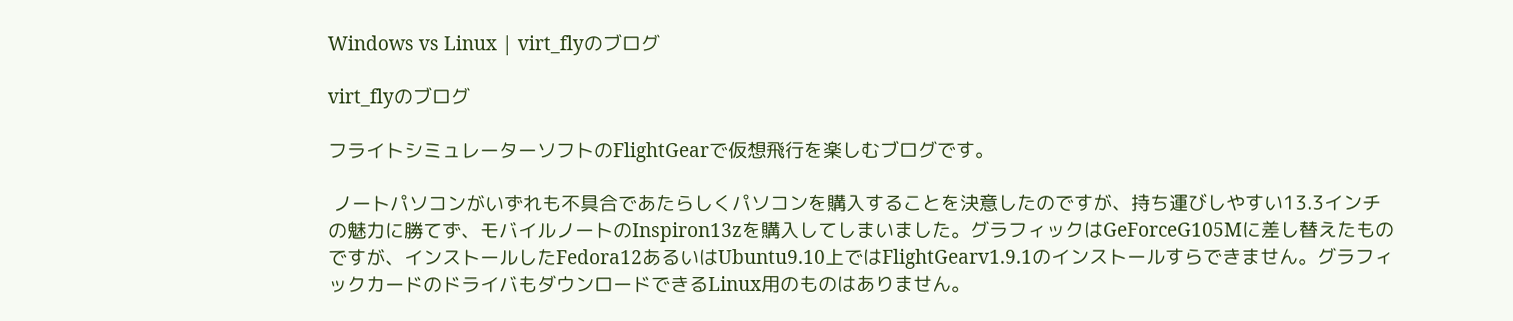Windows vs Linux | virt_flyのブログ

virt_flyのブログ

フライトシミュレーターソフトのFlightGearで仮想飛行を楽しむブログです。

 ノートパソコンがいずれも不具合であたらしくパソコンを購入することを決意したのですが、持ち運びしやすい13.3インチの魅力に勝てず、モバイルノートのInspiron13zを購入してしまいました。グラフィックはGeForceG105Mに差し替えたものですが、インストールしたFedora12あるいはUbuntu9.10上ではFlightGearv1.9.1のインストールすらできません。グラフィックカードのドライバもダウンロードできるLinux用のものはありません。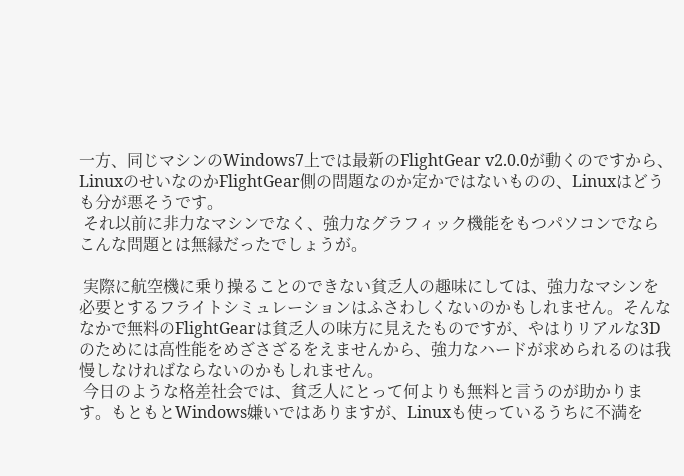一方、同じマシンのWindows7上では最新のFlightGear v2.0.0が動くのですから、LinuxのせいなのかFlightGear側の問題なのか定かではないものの、Linuxはどうも分が悪そうです。
 それ以前に非力なマシンでなく、強力なグラフィック機能をもつパソコンでならこんな問題とは無縁だったでしょうが。

 実際に航空機に乗り操ることのできない貧乏人の趣味にしては、強力なマシンを必要とするフライトシミュレーションはふさわしくないのかもしれません。そんななかで無料のFlightGearは貧乏人の味方に見えたものですが、やはりリアルな3Dのためには高性能をめざさざるをえませんから、強力なハードが求められるのは我慢しなければならないのかもしれません。
 今日のような格差社会では、貧乏人にとって何よりも無料と言うのが助かります。もともとWindows嫌いではありますが、Linuxも使っているうちに不満を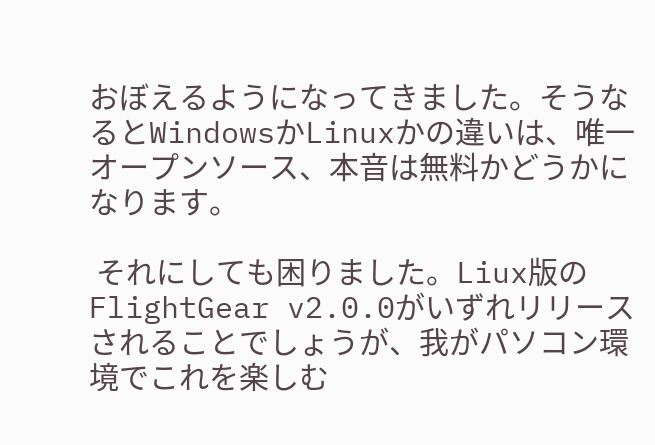おぼえるようになってきました。そうなるとWindowsかLinuxかの違いは、唯一オープンソース、本音は無料かどうかになります。

 それにしても困りました。Liux版のFlightGear v2.0.0がいずれリリースされることでしょうが、我がパソコン環境でこれを楽しむ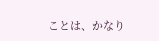ことは、かなり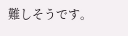難しそうです。